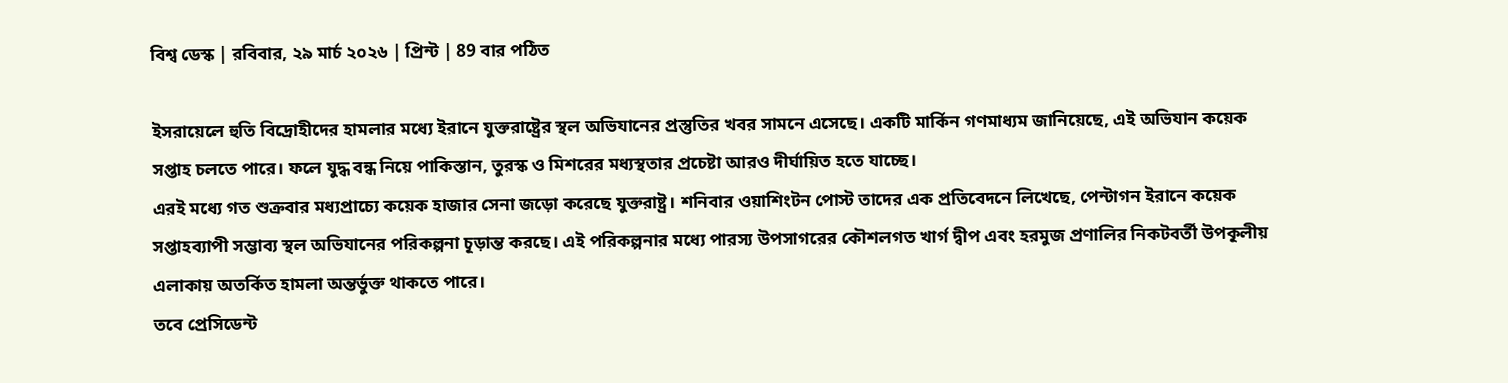বিশ্ব ডেস্ক | রবিবার, ২৯ মার্চ ২০২৬ | প্রিন্ট | 89 বার পঠিত

ইসরায়েলে হুতি বিদ্রোহীদের হামলার মধ্যে ইরানে যুক্তরাষ্ট্রের স্থল অভিযানের প্রস্তুতির খবর সামনে এসেছে। একটি মার্কিন গণমাধ্যম জানিয়েছে, এই অভিযান কয়েক সপ্তাহ চলতে পারে। ফলে যুদ্ধ বন্ধ নিয়ে পাকিস্তান, তুরস্ক ও মিশরের মধ্যস্থতার প্রচেষ্টা আরও দীর্ঘায়িত হতে যাচ্ছে।
এরই মধ্যে গত শুক্রবার মধ্যপ্রাচ্যে কয়েক হাজার সেনা জড়ো করেছে যুক্তরাষ্ট্র। শনিবার ওয়াশিংটন পোস্ট তাদের এক প্রতিবেদনে লিখেছে, পেন্টাগন ইরানে কয়েক সপ্তাহব্যাপী সম্ভাব্য স্থল অভিযানের পরিকল্পনা চূড়ান্ত করছে। এই পরিকল্পনার মধ্যে পারস্য উপসাগরের কৌশলগত খার্গ দ্বীপ এবং হরমুজ প্রণালির নিকটবর্তী উপকূলীয় এলাকায় অতর্কিত হামলা অন্তর্ভুক্ত থাকতে পারে।
তবে প্রেসিডেন্ট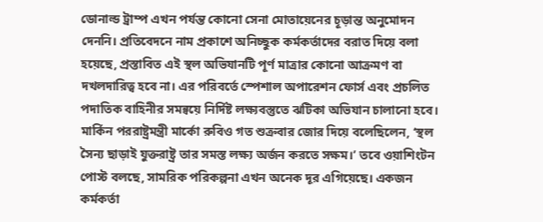ডোনাল্ড ট্রাম্প এখন পর্যন্ত কোনো সেনা মোতায়েনের চূড়ান্ত অনুমোদন দেননি। প্রতিবেদনে নাম প্রকাশে অনিচ্ছুক কর্মকর্তাদের বরাত দিয়ে বলা হয়েছে, প্রস্তাবিত এই স্থল অভিযানটি পূর্ণ মাত্রার কোনো আক্রমণ বা দখলদারিত্ব হবে না। এর পরিবর্তে স্পেশাল অপারেশন ফোর্স এবং প্রচলিত পদাতিক বাহিনীর সমন্বয়ে নির্দিষ্ট লক্ষ্যবস্তুতে ঝটিকা অভিযান চালানো হবে।
মার্কিন পররাষ্ট্রমন্ত্রী মার্কো রুবিও গত শুক্রবার জোর দিয়ে বলেছিলেন, ‘স্থল সৈন্য ছাড়াই যুক্তরাষ্ট্র তার সমস্ত লক্ষ্য অর্জন করতে সক্ষম।’ তবে ওয়াশিংটন পোস্ট বলছে, সামরিক পরিকল্পনা এখন অনেক দূর এগিয়েছে। একজন কর্মকর্তা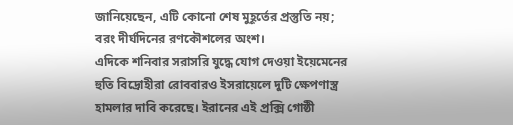জানিয়েছেন, এটি কোনো শেষ মুহূর্তের প্রস্তুতি নয়; বরং দীর্ঘদিনের রণকৌশলের অংশ।
এদিকে শনিবার সরাসরি যুদ্ধে যোগ দেওয়া ইয়েমেনের হুতি বিদ্রোহীরা রোববারও ইসরায়েলে দুটি ক্ষেপণাস্ত্র হামলার দাবি করেছে। ইরানের এই প্রক্সি গোষ্ঠী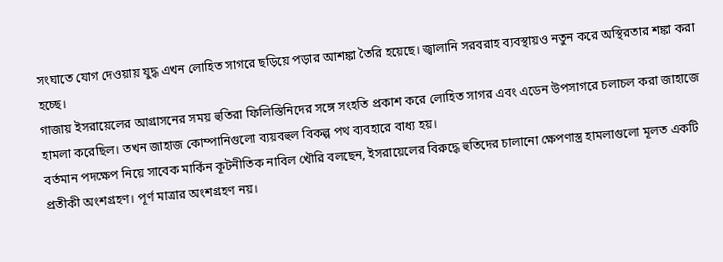সংঘাতে যোগ দেওয়ায় যুদ্ধ এখন লোহিত সাগরে ছড়িয়ে পড়ার আশঙ্কা তৈরি হয়েছে। জ্বালানি সরবরাহ ব্যবস্থায়ও নতুন করে অস্থিরতার শঙ্কা করা হচ্ছে।
গাজায় ইসরায়েলের আগ্রাসনের সময় হুতিরা ফিলিস্তিনিদের সঙ্গে সংহতি প্রকাশ করে লোহিত সাগর এবং এডেন উপসাগরে চলাচল করা জাহাজে হামলা করেছিল। তখন জাহাজ কোম্পানিগুলো ব্যয়বহুল বিকল্প পথ ব্যবহারে বাধ্য হয়।
বর্তমান পদক্ষেপ নিয়ে সাবেক মার্কিন কূটনীতিক নাবিল খৌরি বলছেন, ইসরায়েলের বিরুদ্ধে হুতিদের চালানো ক্ষেপণাস্ত্র হামলাগুলো মূলত একটি প্রতীকী অংশগ্রহণ। পূর্ণ মাত্রার অংশগ্রহণ নয়।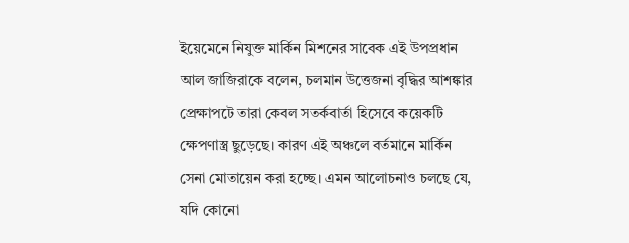ইয়েমেনে নিযুক্ত মার্কিন মিশনের সাবেক এই উপপ্রধান আল জাজিরাকে বলেন, চলমান উত্তেজনা বৃদ্ধির আশঙ্কার প্রেক্ষাপটে তারা কেবল সতর্কবার্তা হিসেবে কয়েকটি ক্ষেপণাস্ত্র ছুড়েছে। কারণ এই অঞ্চলে বর্তমানে মার্কিন সেনা মোতায়েন করা হচ্ছে। এমন আলোচনাও চলছে যে, যদি কোনো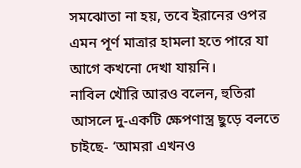সমঝোতা না হয়, তবে ইরানের ওপর এমন পূর্ণ মাত্রার হামলা হতে পারে যা আগে কখনো দেখা যায়নি।
নাবিল খৌরি আরও বলেন, হুতিরা আসলে দু-একটি ক্ষেপণাস্ত্র ছুড়ে বলতে চাইছে- ‘আমরা এখনও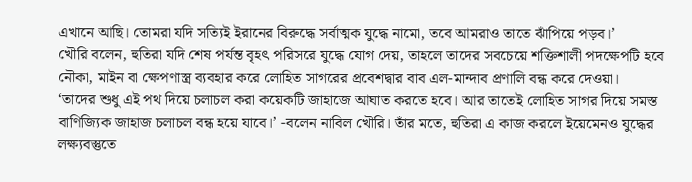এখানে আছি। তোমরা যদি সত্যিই ইরানের বিরুদ্ধে সর্বাত্মক যুদ্ধে নামো, তবে আমরাও তাতে ঝাঁপিয়ে পড়ব।’
খৌরি বলেন, হুতিরা যদি শেষ পর্যন্ত বৃহৎ পরিসরে যুদ্ধে যোগ দেয়, তাহলে তাদের সবচেয়ে শক্তিশালী পদক্ষেপটি হবে নৌকা, মাইন বা ক্ষেপণাস্ত্র ব্যবহার করে লোহিত সাগরের প্রবেশদ্বার বাব এল-মান্দাব প্রণালি বন্ধ করে দেওয়া।
‘তাদের শুধু এই পথ দিয়ে চলাচল করা কয়েকটি জাহাজে আঘাত করতে হবে। আর তাতেই লোহিত সাগর দিয়ে সমস্ত বাণিজ্যিক জাহাজ চলাচল বন্ধ হয়ে যাবে।’ -বলেন নাবিল খৌরি। তাঁর মতে, হুতিরা এ কাজ করলে ইয়েমেনও যুদ্ধের লক্ষ্যবস্তুতে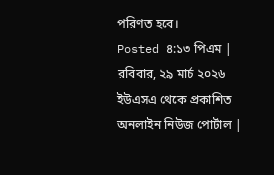পরিণত হবে।
Posted ৪:১৩ পিএম | রবিবার, ২৯ মার্চ ২০২৬
ইউএসএ থেকে প্রকাশিত অনলাইন নিউজ পোর্টাল |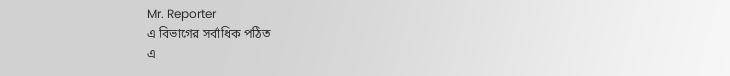Mr. Reporter
এ বিভাগের সর্বাধিক পঠিত
এ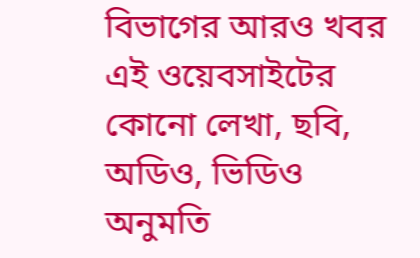বিভাগের আরও খবর
এই ওয়েবসাইটের কোনো লেখা, ছবি, অডিও, ভিডিও অনুমতি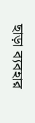ছাড়া ব্যবহার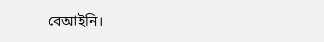বেআইনি।